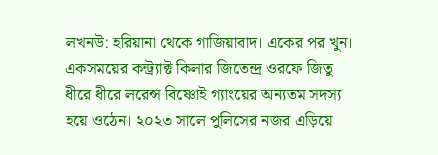লখনউ: হরিয়ানা থেকে গাজিয়াবাদ। একের পর খুন। একসময়ের কন্ট্র্যাক্ট কিলার জিতেন্দ্র ওরফে জিতু ধীরে ধীরে লরেন্স বিষ্ণোই গ্যাংয়ের অন্যতম সদস্য হয়ে ওঠেন। ২০২৩ সালে পুলিসের নজর এড়িয়ে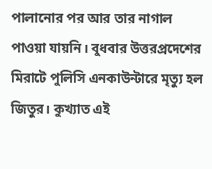পালানোর পর আর তার নাগাল পাওয়া যায়নি। বুধবার উত্তরপ্রদেশের মিরাটে পুলিসি এনকাউন্টারে মৃত্যু হল জিতুর। কুখ্যাত এই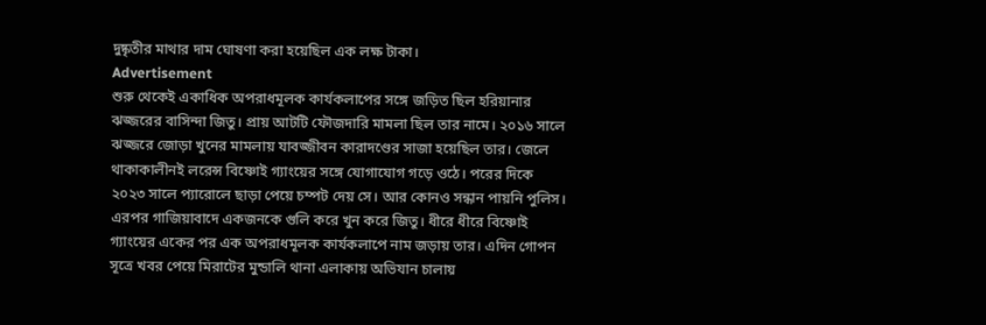দুষ্কৃতীর মাথার দাম ঘোষণা করা হয়েছিল এক লক্ষ টাকা।
Advertisement
শুরু থেকেই একাধিক অপরাধমূলক কার্যকলাপের সঙ্গে জড়িত ছিল হরিয়ানার ঝজ্জরের বাসিন্দা জিতু। প্রায় আটটি ফৌজদারি মামলা ছিল তার নামে। ২০১৬ সালে ঝজ্জরে জোড়া খুনের মামলায় যাবজ্জীবন কারাদণ্ডের সাজা হয়েছিল তার। জেলে থাকাকালীনই লরেন্স বিষ্ণোই গ্যাংয়ের সঙ্গে যোগাযোগ গড়ে ওঠে। পরের দিকে ২০২৩ সালে প্যারোলে ছাড়া পেয়ে চম্পট দেয় সে। আর কোনও সন্ধান পায়নি পুলিস। এরপর গাজিয়াবাদে একজনকে গুলি করে খুন করে জিতু। ধীরে ধীরে বিষ্ণোই গ্যাংয়ের একের পর এক অপরাধমূলক কার্যকলাপে নাম জড়ায় তার। এদিন গোপন সূত্রে খবর পেয়ে মিরাটের মুন্ডালি থানা এলাকায় অভিযান চালায়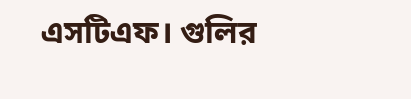এসটিএফ। গুলির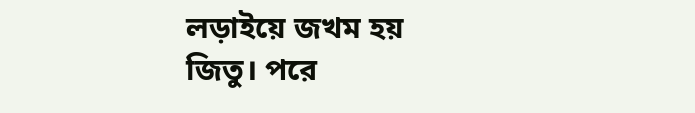লড়াইয়ে জখম হয় জিতু। পরে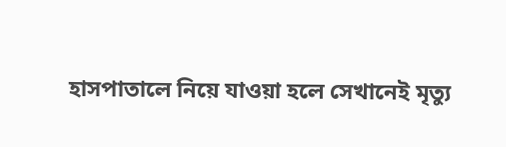হাসপাতালে নিয়ে যাওয়া হলে সেখানেই মৃত্যু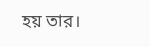হয় তার।